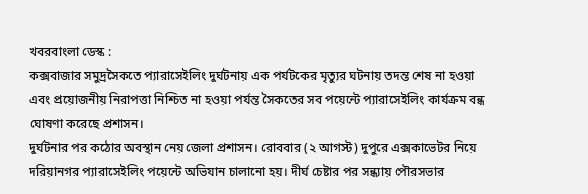খবরবাংলা ডেস্ক :
কক্সবাজার সমুদ্রসৈকতে প্যারাসেইলিং দুর্ঘটনায় এক পর্যটকের মৃত্যুর ঘটনায় তদন্ত শেষ না হওয়া এবং প্রয়োজনীয় নিরাপত্তা নিশ্চিত না হওয়া পর্যন্ত সৈকতের সব পয়েন্টে প্যারাসেইলিং কার্যক্রম বন্ধ ঘোষণা করেছে প্রশাসন।
দুর্ঘটনার পর কঠোর অবস্থান নেয় জেলা প্রশাসন। রোববার (২ আগস্ট) দুপুরে এক্সকাভেটর নিয়ে দরিয়ানগর প্যারাসেইলিং পয়েন্টে অভিযান চালানো হয়। দীর্ঘ চেষ্টার পর সন্ধ্যায় পৌরসভার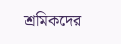শ্রমিকদের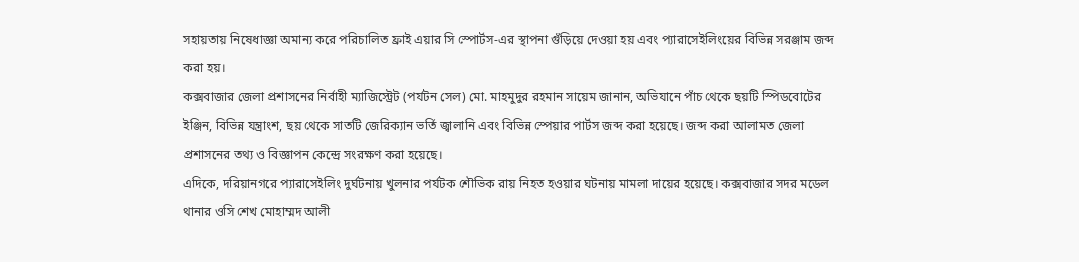সহায়তায় নিষেধাজ্ঞা অমান্য করে পরিচালিত ফ্রাই এয়ার সি স্পোর্টস-এর স্থাপনা গুঁড়িয়ে দেওয়া হয় এবং প্যারাসেইলিংয়ের বিভিন্ন সরঞ্জাম জব্দ করা হয়।
কক্সবাজার জেলা প্রশাসনের নির্বাহী ম্যাজিস্ট্রেট (পর্যটন সেল) মো. মাহমুদুর রহমান সায়েম জানান, অভিযানে পাঁচ থেকে ছয়টি স্পিডবোটের ইঞ্জিন, বিভিন্ন যন্ত্রাংশ, ছয় থেকে সাতটি জেরিক্যান ভর্তি জ্বালানি এবং বিভিন্ন স্পেয়ার পার্টস জব্দ করা হয়েছে। জব্দ করা আলামত জেলা প্রশাসনের তথ্য ও বিজ্ঞাপন কেন্দ্রে সংরক্ষণ করা হয়েছে।
এদিকে, দরিয়ানগরে প্যারাসেইলিং দুর্ঘটনায় খুলনার পর্যটক শৌভিক রায় নিহত হওয়ার ঘটনায় মামলা দায়ের হয়েছে। কক্সবাজার সদর মডেল থানার ওসি শেখ মোহাম্মদ আলী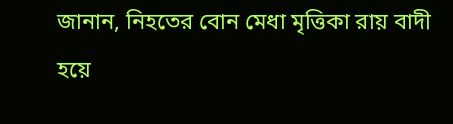জানান, নিহতের বোন মেধা মৃত্তিকা রায় বাদী হয়ে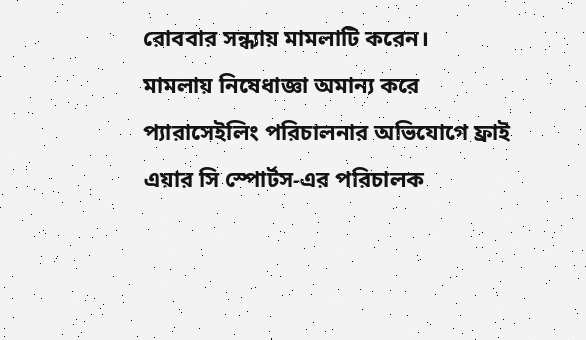রোববার সন্ধ্যায় মামলাটি করেন।
মামলায় নিষেধাজ্ঞা অমান্য করে প্যারাসেইলিং পরিচালনার অভিযোগে ফ্রাই এয়ার সি স্পোর্টস-এর পরিচালক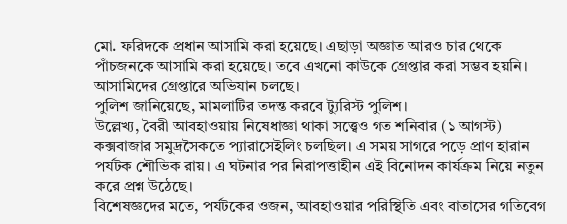মো. ফরিদকে প্রধান আসামি করা হয়েছে। এছাড়া অজ্ঞাত আরও চার থেকে পাঁচজনকে আসামি করা হয়েছে। তবে এখনো কাউকে গ্রেপ্তার করা সম্ভব হয়নি। আসামিদের গ্রেপ্তারে অভিযান চলছে।
পুলিশ জানিয়েছে, মামলাটির তদন্ত করবে ট্যুরিস্ট পুলিশ।
উল্লেখ্য, বৈরী আবহাওয়ায় নিষেধাজ্ঞা থাকা সত্ত্বেও গত শনিবার (১ আগস্ট) কক্সবাজার সমুদ্রসৈকতে প্যারাসেইলিং চলছিল। এ সময় সাগরে পড়ে প্রাণ হারান পর্যটক শৌভিক রায়। এ ঘটনার পর নিরাপত্তাহীন এই বিনোদন কার্যক্রম নিয়ে নতুন করে প্রশ্ন উঠেছে।
বিশেষজ্ঞদের মতে, পর্যটকের ওজন, আবহাওয়ার পরিস্থিতি এবং বাতাসের গতিবেগ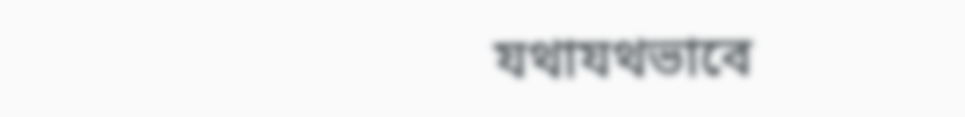যথাযথভাবে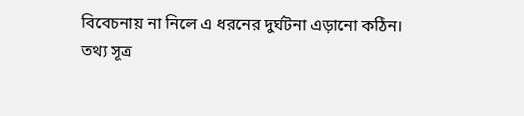বিবেচনায় না নিলে এ ধরনের দুর্ঘটনা এড়ানো কঠিন।
তথ্য সূত্র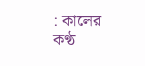: কালের কণ্ঠ